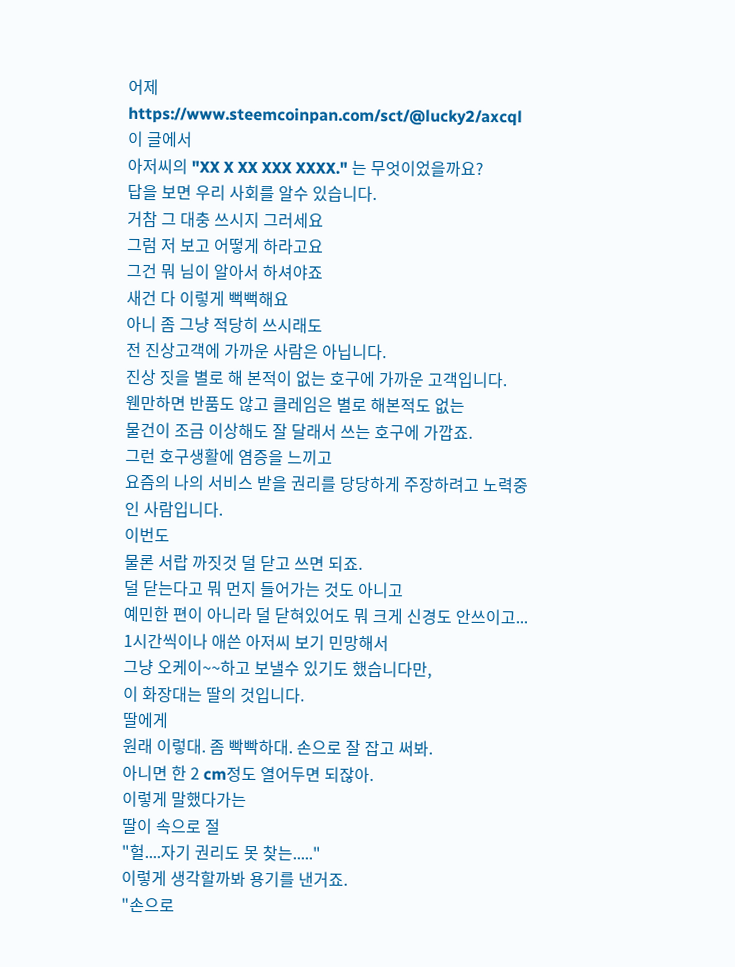어제
https://www.steemcoinpan.com/sct/@lucky2/axcql
이 글에서
아저씨의 "XX X XX XXX XXXX." 는 무엇이었을까요?
답을 보면 우리 사회를 알수 있습니다.
거참 그 대충 쓰시지 그러세요
그럼 저 보고 어떻게 하라고요
그건 뭐 님이 알아서 하셔야죠
새건 다 이렇게 뻑뻑해요
아니 좀 그냥 적당히 쓰시래도
전 진상고객에 가까운 사람은 아닙니다.
진상 짓을 별로 해 본적이 없는 호구에 가까운 고객입니다.
웬만하면 반품도 않고 클레임은 별로 해본적도 없는
물건이 조금 이상해도 잘 달래서 쓰는 호구에 가깝죠.
그런 호구생활에 염증을 느끼고
요즘의 나의 서비스 받을 권리를 당당하게 주장하려고 노력중인 사람입니다.
이번도
물론 서랍 까짓것 덜 닫고 쓰면 되죠.
덜 닫는다고 뭐 먼지 들어가는 것도 아니고
예민한 편이 아니라 덜 닫혀있어도 뭐 크게 신경도 안쓰이고...
1시간씩이나 애쓴 아저씨 보기 민망해서
그냥 오케이~~하고 보낼수 있기도 했습니다만,
이 화장대는 딸의 것입니다.
딸에게
원래 이렇대. 좀 빡빡하대. 손으로 잘 잡고 써봐.
아니면 한 2 cm정도 열어두면 되잖아.
이렇게 말했다가는
딸이 속으로 절
"헐....자기 권리도 못 찾는....."
이렇게 생각할까봐 용기를 낸거죠.
"손으로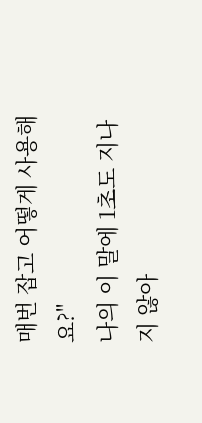매번 잡고 어떻게 사용해요?"
나의 이 말에 1초도 지나지 않아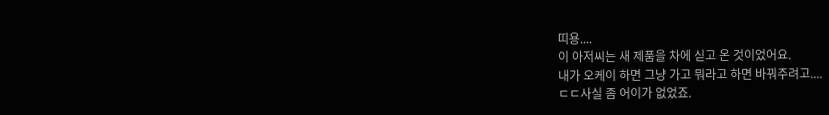띠용....
이 아저씨는 새 제품을 차에 싣고 온 것이었어요.
내가 오케이 하면 그냥 가고 뭐라고 하면 바꿔주려고....
ㄷㄷ사실 좀 어이가 없었죠.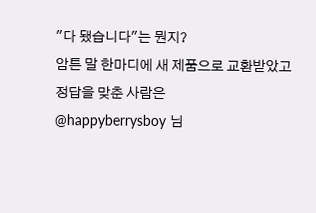"다 됐습니다"는 뭔지?
암튼 말 한마디에 새 제품으로 교환받았고
정답을 맞춘 사람은
@happyberrysboy 님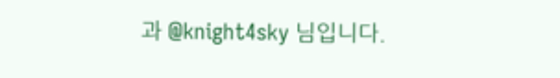과 @knight4sky 님입니다.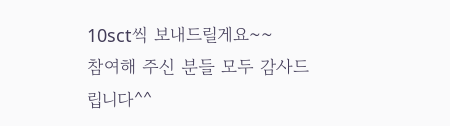10sct씩 보내드릴게요~~
참여해 주신 분들 모두 감사드립니다^^